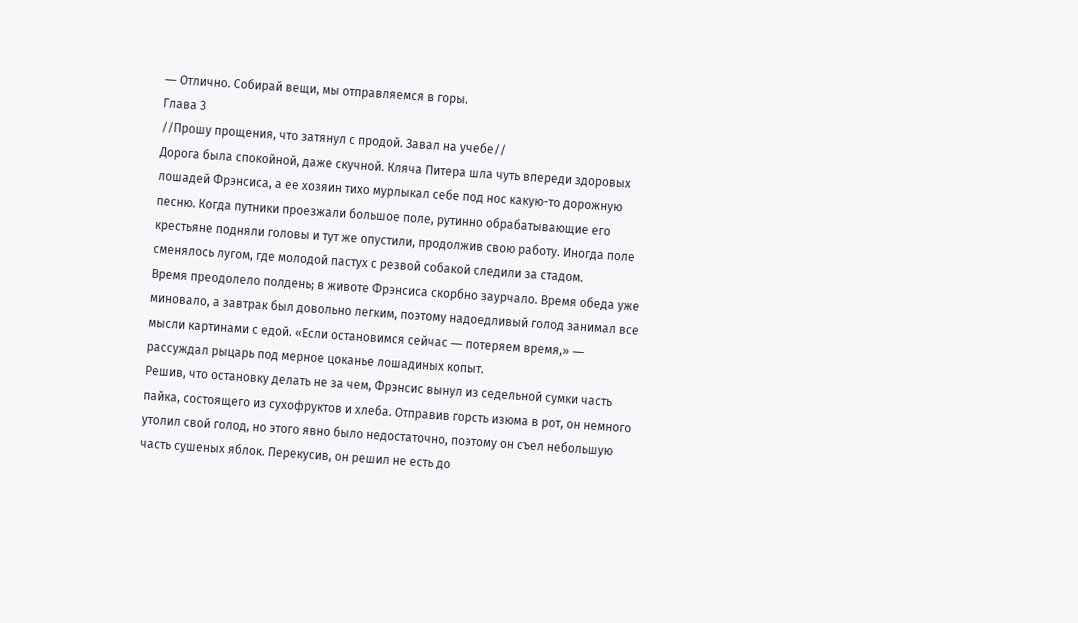― Отлично. Собирай вещи, мы отправляемся в горы.
Глава 3
//Прошу прощения, что затянул с продой. Завал на учебе//
Дорога была спокойной, даже скучной. Кляча Питера шла чуть впереди здоровых лошадей Фрэнсиса, а ее хозяин тихо мурлыкал себе под нос какую-то дорожную песню. Когда путники проезжали большое поле, рутинно обрабатывающие его крестьяне подняли головы и тут же опустили, продолжив свою работу. Иногда поле сменялось лугом, где молодой пастух с резвой собакой следили за стадом.
Время преодолело полдень; в животе Фрэнсиса скорбно заурчало. Время обеда уже миновало, а завтрак был довольно легким, поэтому надоедливый голод занимал все мысли картинами с едой. «Если остановимся сейчас ― потеряем время,» ― рассуждал рыцарь под мерное цоканье лошадиных копыт.
Решив, что остановку делать не за чем, Фрэнсис вынул из седельной сумки часть пайка, состоящего из сухофруктов и хлеба. Отправив горсть изюма в рот, он немного утолил свой голод, но этого явно было недостаточно, поэтому он съел небольшую часть сушеных яблок. Перекусив, он решил не есть до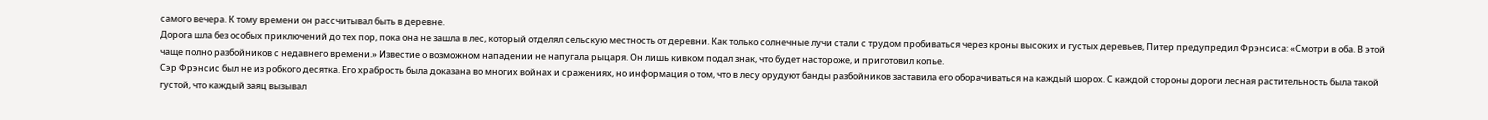самого вечера. К тому времени он рассчитывал быть в деревне.
Дорога шла без особых приключений до тех пор, пока она не зашла в лес, который отделял сельскую местность от деревни. Как только солнечные лучи стали с трудом пробиваться через кроны высоких и густых деревьев, Питер предупредил Фрэнсиса: «Смотри в оба. В этой чаще полно разбойников с недавнего времени.» Известие о возможном нападении не напугала рыцаря. Он лишь кивком подал знак, что будет настороже, и приготовил копье.
Сэр Фрэнсис был не из робкого десятка. Его храбрость была доказана во многих войнах и сражениях, но информация о том, что в лесу орудуют банды разбойников заставила его оборачиваться на каждый шорох. С каждой стороны дороги лесная растительность была такой густой, что каждый заяц вызывал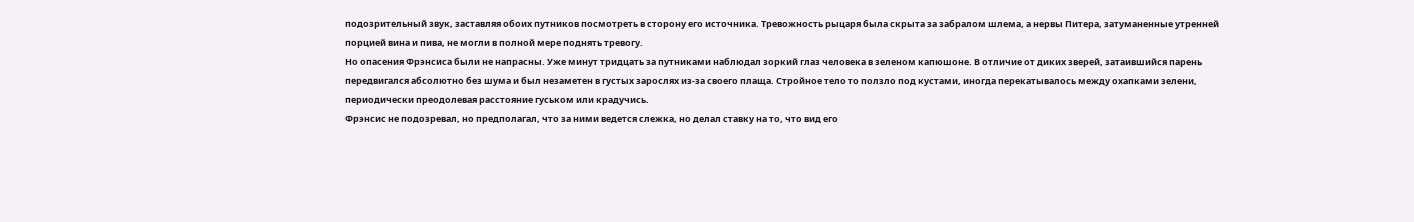подозрительный звук, заставляя обоих путников посмотреть в сторону его источника. Тревожность рыцаря была скрыта за забралом шлема, а нервы Питера, затуманенные утренней порцией вина и пива, не могли в полной мере поднять тревогу.
Но опасения Фрэнсиса были не напрасны. Уже минут тридцать за путниками наблюдал зоркий глаз человека в зеленом капюшоне. В отличие от диких зверей, затаившийся парень передвигался абсолютно без шума и был незаметен в густых зарослях из-за своего плаща. Стройное тело то ползло под кустами, иногда перекатывалось между охапками зелени, периодически преодолевая расстояние гуськом или крадучись.
Фрэнсис не подозревал, но предполагал, что за ними ведется слежка, но делал ставку на то, что вид его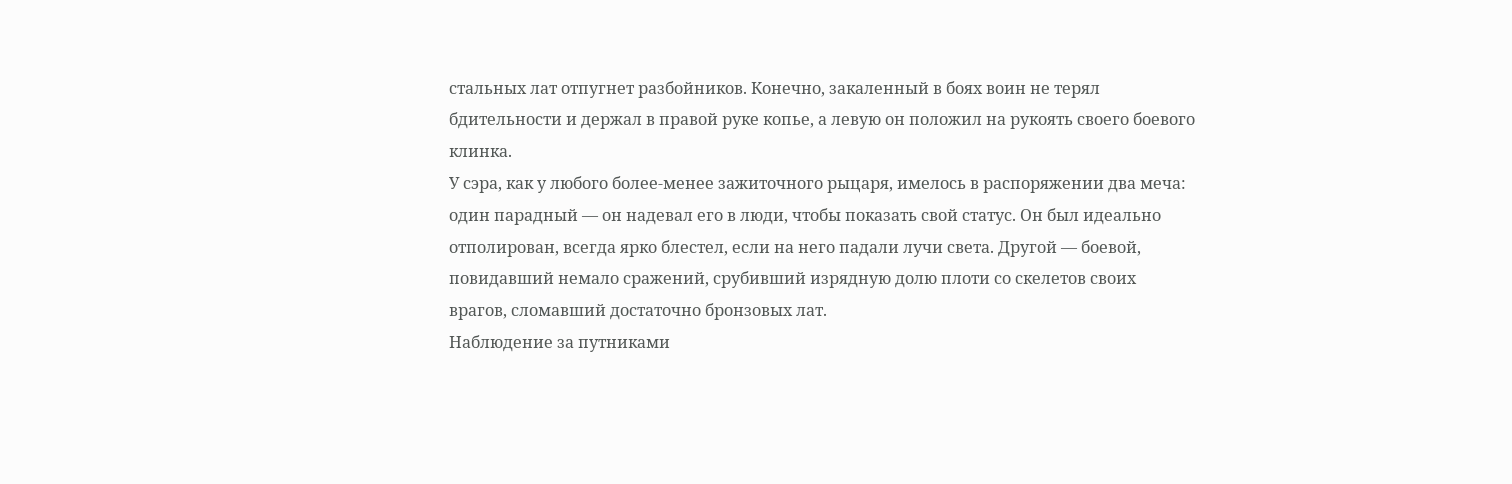стальных лат отпугнет разбойников. Конечно, закаленный в боях воин не терял бдительности и держал в правой руке копье, а левую он положил на рукоять своего боевого клинка.
У сэра, как у любого более-менее зажиточного рыцаря, имелось в распоряжении два меча: один парадный ― он надевал его в люди, чтобы показать свой статус. Он был идеально отполирован, всегда ярко блестел, если на него падали лучи света. Другой ― боевой, повидавший немало сражений, срубивший изрядную долю плоти со скелетов своих врагов, сломавший достаточно бронзовых лат.
Наблюдение за путниками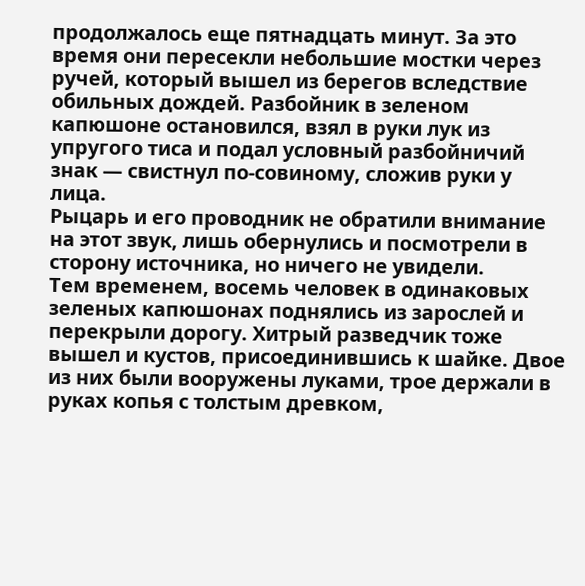продолжалось еще пятнадцать минут. За это время они пересекли небольшие мостки через ручей, который вышел из берегов вследствие обильных дождей. Разбойник в зеленом капюшоне остановился, взял в руки лук из упругого тиса и подал условный разбойничий знак ― свистнул по-совиному, сложив руки у лица.
Рыцарь и его проводник не обратили внимание на этот звук, лишь обернулись и посмотрели в сторону источника, но ничего не увидели.
Тем временем, восемь человек в одинаковых зеленых капюшонах поднялись из зарослей и перекрыли дорогу. Хитрый разведчик тоже вышел и кустов, присоединившись к шайке. Двое из них были вооружены луками, трое держали в руках копья с толстым древком,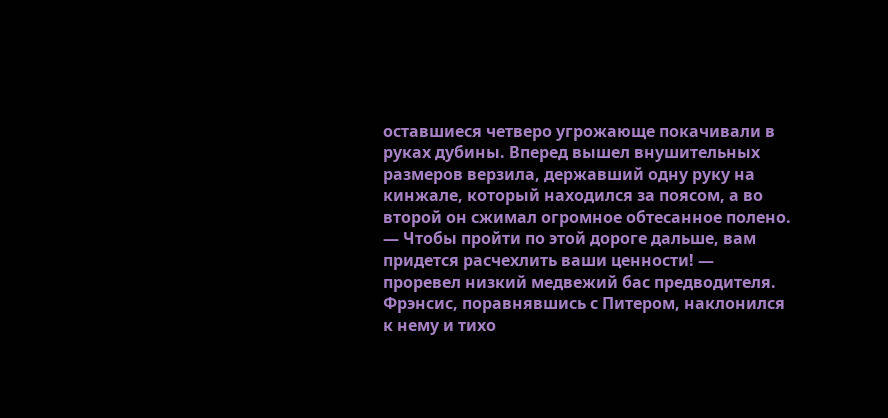оставшиеся четверо угрожающе покачивали в руках дубины. Вперед вышел внушительных размеров верзила, державший одну руку на кинжале, который находился за поясом, а во второй он сжимал огромное обтесанное полено.
― Чтобы пройти по этой дороге дальше, вам придется расчехлить ваши ценности! ― проревел низкий медвежий бас предводителя.
Фрэнсис, поравнявшись с Питером, наклонился к нему и тихо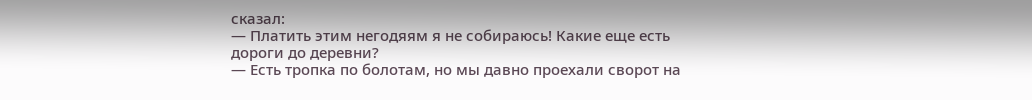сказал:
― Платить этим негодяям я не собираюсь! Какие еще есть дороги до деревни?
― Есть тропка по болотам, но мы давно проехали сворот на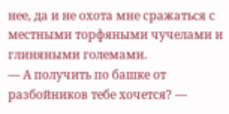нее, да и не охота мне сражаться с местными торфяными чучелами и глиняными големами.
― А получить по башке от разбойников тебе хочется? ―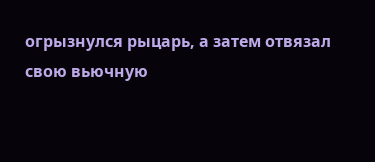огрызнулся рыцарь, а затем отвязал свою вьючную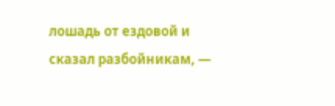лошадь от ездовой и сказал разбойникам, ―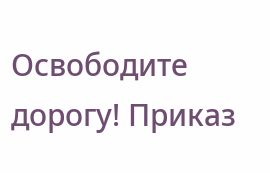Освободите дорогу! Приказ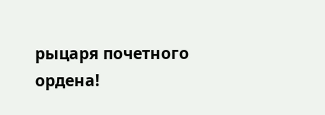рыцаря почетного ордена!